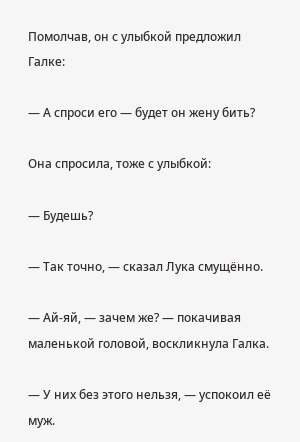Помолчав, он с улыбкой предложил Галке:

— А спроси его — будет он жену бить?

Она спросила, тоже с улыбкой:

— Будешь?

— Так точно, — сказал Лука смущённо.

— Ай-яй, — зачем же? — покачивая маленькой головой, воскликнула Галка.

— У них без этого нельзя, — успокоил её муж.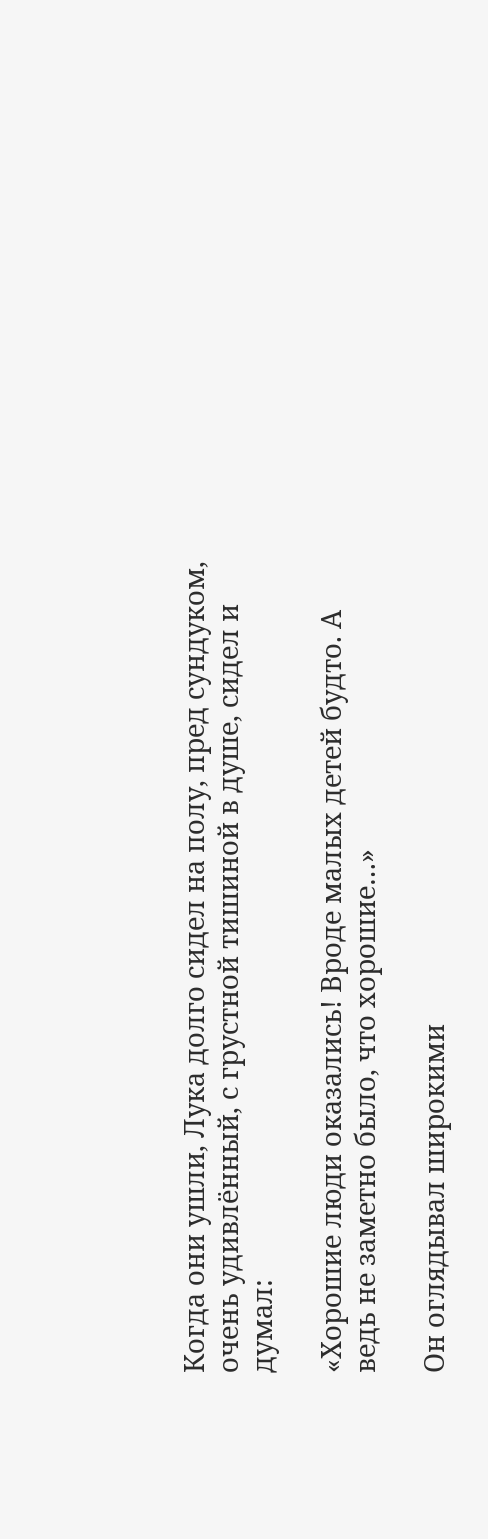Когда они ушли, Лука долго сидел на полу, пред сундуком, очень удивлённый, с грустной тишиной в душе, сидел и думал:

«Хорошие люди оказались! Вроде малых детей будто. А ведь не заметно было, что хорошие…»

Он оглядывал широкими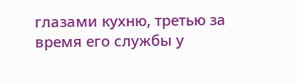глазами кухню, третью за время его службы у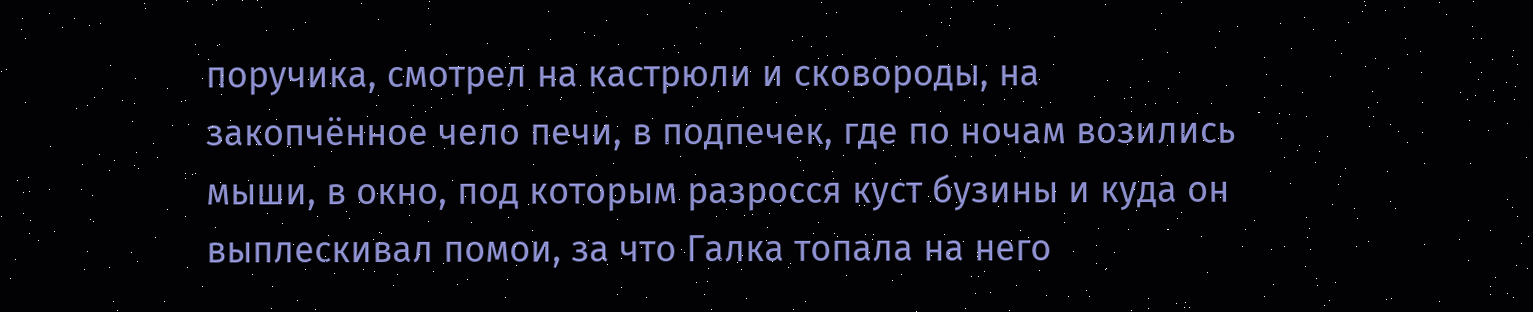поручика, смотрел на кастрюли и сковороды, на закопчённое чело печи, в подпечек, где по ночам возились мыши, в окно, под которым разросся куст бузины и куда он выплескивал помои, за что Галка топала на него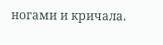ногами и кричала.